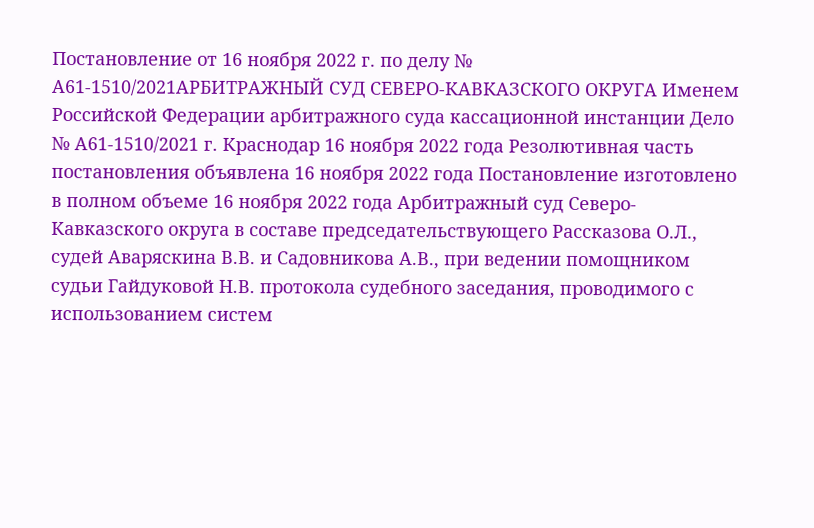Постановление от 16 ноября 2022 г. по делу № А61-1510/2021АРБИТРАЖНЫЙ СУД СЕВЕРО-КАВКАЗСКОГО ОКРУГА Именем Российской Федерации арбитражного суда кассационной инстанции Дело № А61-1510/2021 г. Краснодар 16 ноября 2022 года Резолютивная часть постановления объявлена 16 ноября 2022 года Постановление изготовлено в полном объеме 16 ноября 2022 года Арбитражный суд Северо-Кавказского округа в составе председательствующего Рассказова О.Л., судей Аваряскина В.В. и Садовникова А.В., при ведении помощником судьи Гайдуковой Н.В. протокола судебного заседания, проводимого с использованием систем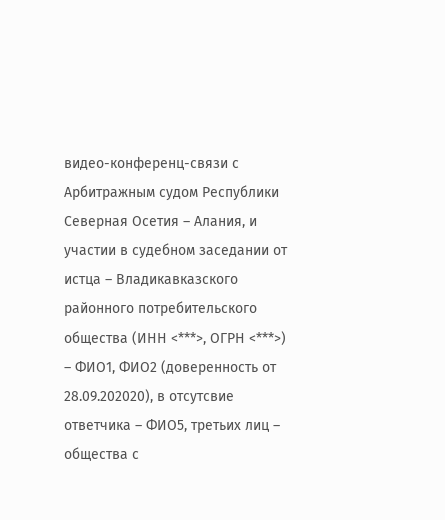видео-конференц-связи с Арбитражным судом Республики Северная Осетия – Алания, и участии в судебном заседании от истца – Владикавказского районного потребительского общества (ИНН <***>, ОГРН <***>) – ФИО1, ФИО2 (доверенность от 28.09.202020), в отсутсвие ответчика – ФИО5, третьих лиц – общества с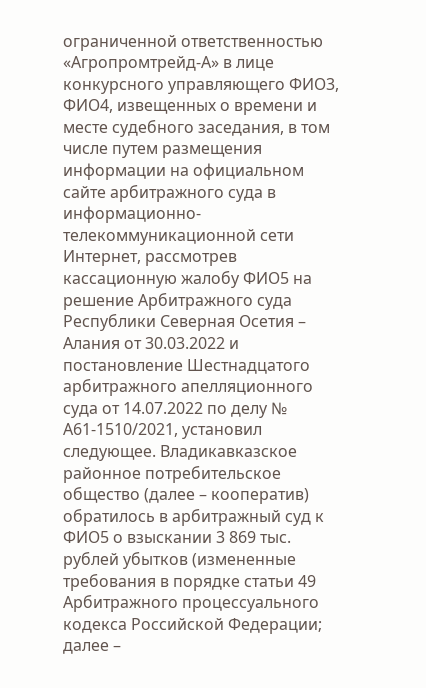ограниченной ответственностью «Агропромтрейд-А» в лице конкурсного управляющего ФИО3, ФИО4, извещенных о времени и месте судебного заседания, в том числе путем размещения информации на официальном сайте арбитражного суда в информационно-телекоммуникационной сети Интернет, рассмотрев кассационную жалобу ФИО5 на решение Арбитражного суда Республики Северная Осетия – Алания от 30.03.2022 и постановление Шестнадцатого арбитражного апелляционного суда от 14.07.2022 по делу № А61-1510/2021, установил следующее. Владикавказское районное потребительское общество (далее – кооператив) обратилось в арбитражный суд к ФИО5 о взыскании 3 869 тыс. рублей убытков (измененные требования в порядке статьи 49 Арбитражного процессуального кодекса Российской Федерации; далее –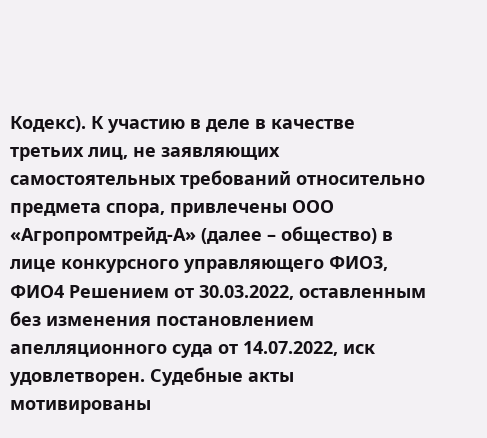Кодекс). К участию в деле в качестве третьих лиц, не заявляющих самостоятельных требований относительно предмета спора, привлечены ООО «Агропромтрейд-А» (далее – общество) в лице конкурсного управляющего ФИО3, ФИО4 Решением от 30.03.2022, оставленным без изменения постановлением апелляционного суда от 14.07.2022, иск удовлетворен. Судебные акты мотивированы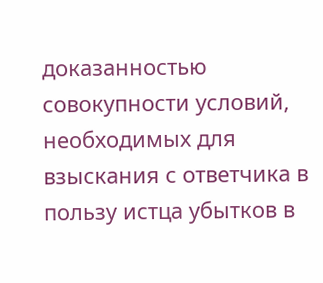доказанностью совокупности условий, необходимых для взыскания с ответчика в пользу истца убытков в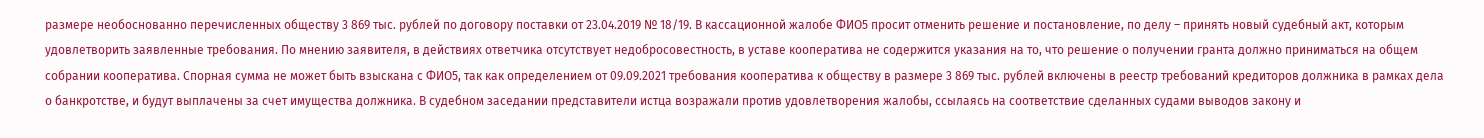размере необоснованно перечисленных обществу 3 869 тыс. рублей по договору поставки от 23.04.2019 № 18/19. В кассационной жалобе ФИО5 просит отменить решение и постановление, по делу – принять новый судебный акт, которым удовлетворить заявленные требования. По мнению заявителя, в действиях ответчика отсутствует недобросовестность, в уставе кооператива не содержится указания на то, что решение о получении гранта должно приниматься на общем собрании кооператива. Спорная сумма не может быть взыскана с ФИО5, так как определением от 09.09.2021 требования кооператива к обществу в размере 3 869 тыс. рублей включены в реестр требований кредиторов должника в рамках дела о банкротстве, и будут выплачены за счет имущества должника. В судебном заседании представители истца возражали против удовлетворения жалобы, ссылаясь на соответствие сделанных судами выводов закону и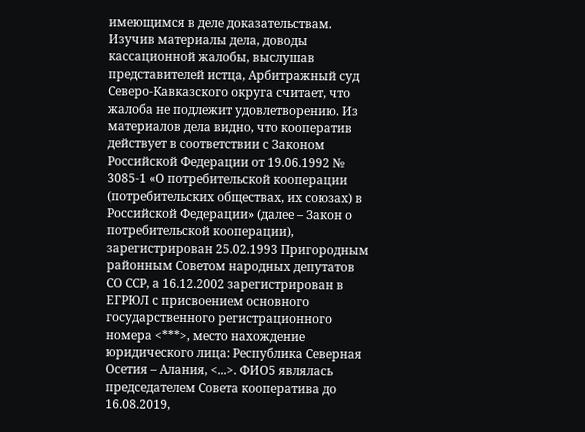имеющимся в деле доказательствам. Изучив материалы дела, доводы кассационной жалобы, выслушав представителей истца, Арбитражный суд Северо-Кавказского округа считает, что жалоба не подлежит удовлетворению. Из материалов дела видно, что кооператив действует в соответствии с Законом Российской Федерации от 19.06.1992 № 3085-1 «О потребительской кооперации (потребительских обществах, их союзах) в Российской Федерации» (далее – Закон о потребительской кооперации), зарегистрирован 25.02.1993 Пригородным районным Советом народных депутатов СО ССР, а 16.12.2002 зарегистрирован в ЕГРЮЛ с присвоением основного государственного регистрационного номера <***>, место нахождение юридического лица: Республика Северная Осетия – Алания, <...>. ФИО5 являлась председателем Совета кооператива до 16.08.2019,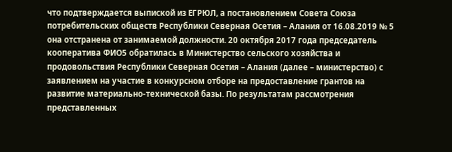что подтверждается выпиской из ЕГРЮЛ, а постановлением Совета Союза потребительских обществ Республики Северная Осетия – Алания от 16.08.2019 № 5 она отстранена от занимаемой должности. 20 октября 2017 года председатель кооператива ФИО5 обратилась в Министерство сельского хозяйства и продовольствия Республики Северная Осетия – Алания (далее – министерство) с заявлением на участие в конкурсном отборе на предоставление грантов на развитие материально-технической базы. По результатам рассмотрения представленных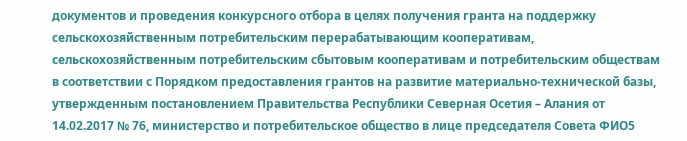документов и проведения конкурсного отбора в целях получения гранта на поддержку сельскохозяйственным потребительским перерабатывающим кооперативам, сельскохозяйственным потребительским сбытовым кооперативам и потребительским обществам в соответствии с Порядком предоставления грантов на развитие материально-технической базы, утвержденным постановлением Правительства Республики Северная Осетия – Алания от 14.02.2017 № 76, министерство и потребительское общество в лице председателя Совета ФИО5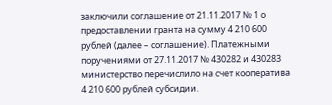заключили соглашение от 21.11.2017 № 1 о предоставлении гранта на сумму 4 210 600 рублей (далее – соглашение). Платежными поручениями от 27.11.2017 № 430282 и 430283 министерство перечислило на счет кооператива 4 210 600 рублей субсидии.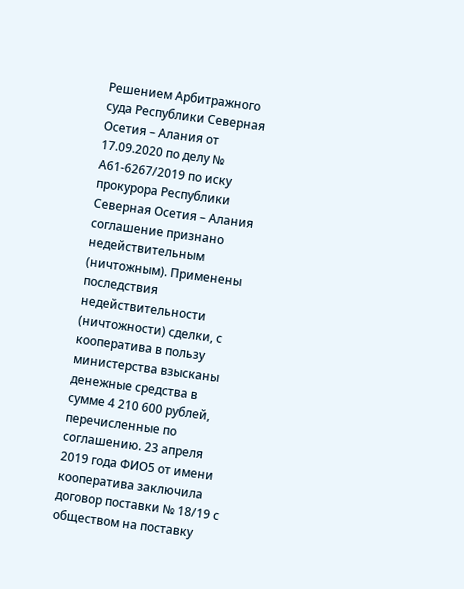Решением Арбитражного суда Республики Северная Осетия – Алания от 17.09.2020 по делу № А61-6267/2019 по иску прокурора Республики Северная Осетия – Алания соглашение признано недействительным (ничтожным). Применены последствия недействительности (ничтожности) сделки, с кооператива в пользу министерства взысканы денежные средства в сумме 4 210 600 рублей, перечисленные по соглашению. 23 апреля 2019 года ФИО5 от имени кооператива заключила договор поставки № 18/19 с обществом на поставку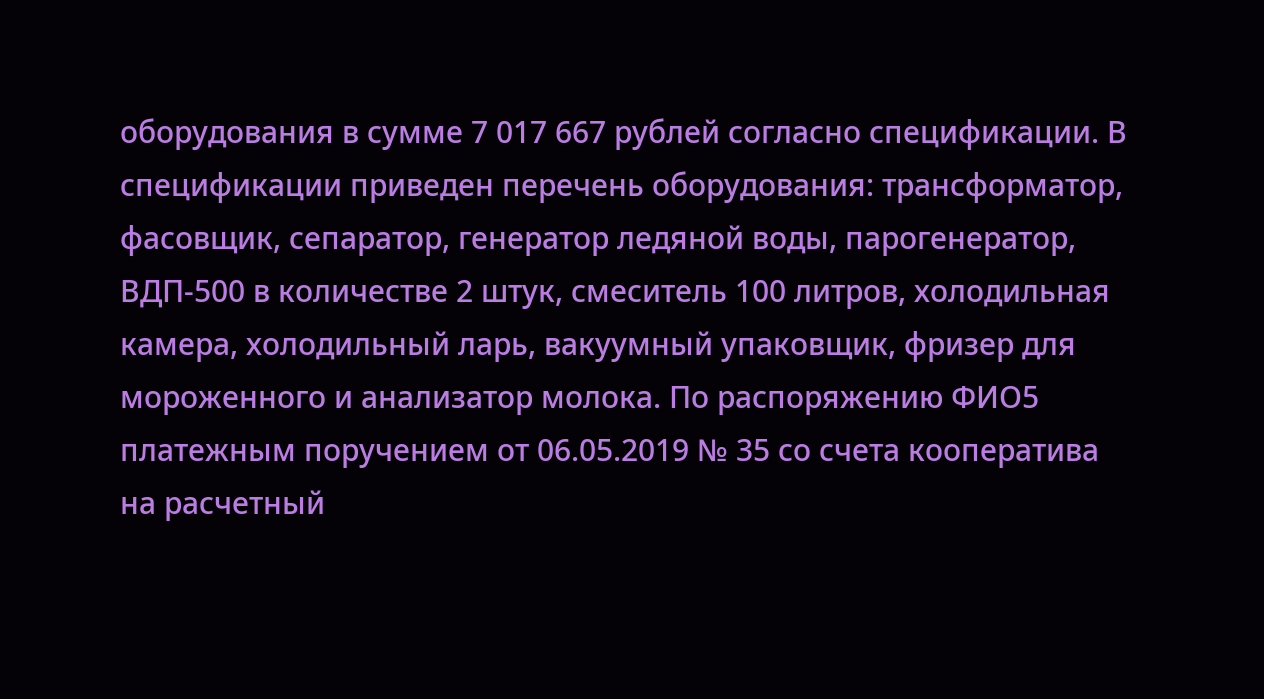оборудования в сумме 7 017 667 рублей согласно спецификации. В спецификации приведен перечень оборудования: трансформатор, фасовщик, сепаратор, генератор ледяной воды, парогенератор, ВДП-500 в количестве 2 штук, смеситель 100 литров, холодильная камера, холодильный ларь, вакуумный упаковщик, фризер для мороженного и анализатор молока. По распоряжению ФИО5 платежным поручением от 06.05.2019 № 35 со счета кооператива на расчетный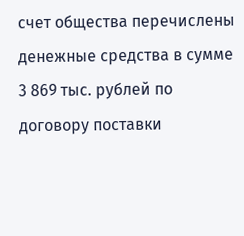счет общества перечислены денежные средства в сумме 3 869 тыс. рублей по договору поставки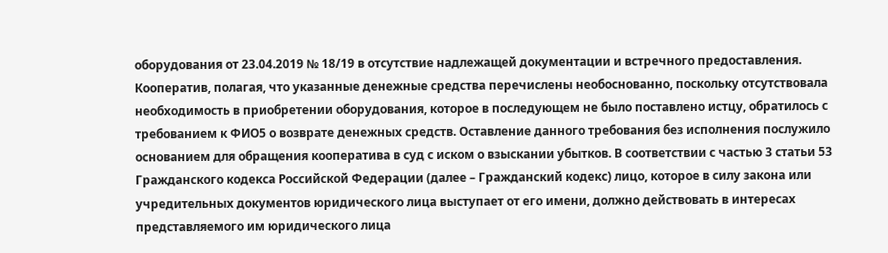оборудования от 23.04.2019 № 18/19 в отсутствие надлежащей документации и встречного предоставления. Кооператив, полагая, что указанные денежные средства перечислены необоснованно, поскольку отсутствовала необходимость в приобретении оборудования, которое в последующем не было поставлено истцу, обратилось с требованием к ФИО5 о возврате денежных средств. Оставление данного требования без исполнения послужило основанием для обращения кооператива в суд с иском о взыскании убытков. В соответствии с частью 3 статьи 53 Гражданского кодекса Российской Федерации (далее – Гражданский кодекс) лицо, которое в силу закона или учредительных документов юридического лица выступает от его имени, должно действовать в интересах представляемого им юридического лица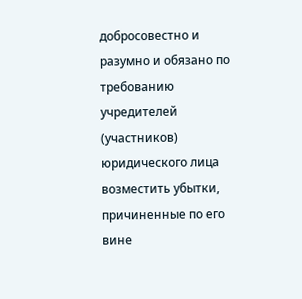добросовестно и разумно и обязано по требованию учредителей (участников) юридического лица возместить убытки, причиненные по его вине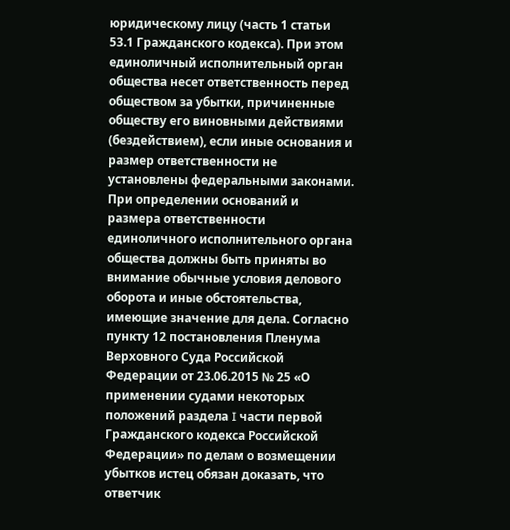юридическому лицу (часть 1 статьи 53.1 Гражданского кодекса). При этом единоличный исполнительный орган общества несет ответственность перед обществом за убытки, причиненные обществу его виновными действиями (бездействием), если иные основания и размер ответственности не установлены федеральными законами. При определении оснований и размера ответственности единоличного исполнительного органа общества должны быть приняты во внимание обычные условия делового оборота и иные обстоятельства, имеющие значение для дела. Согласно пункту 12 постановления Пленума Верховного Суда Российской Федерации от 23.06.2015 № 25 «О применении судами некоторых положений раздела I части первой Гражданского кодекса Российской Федерации» по делам о возмещении убытков истец обязан доказать, что ответчик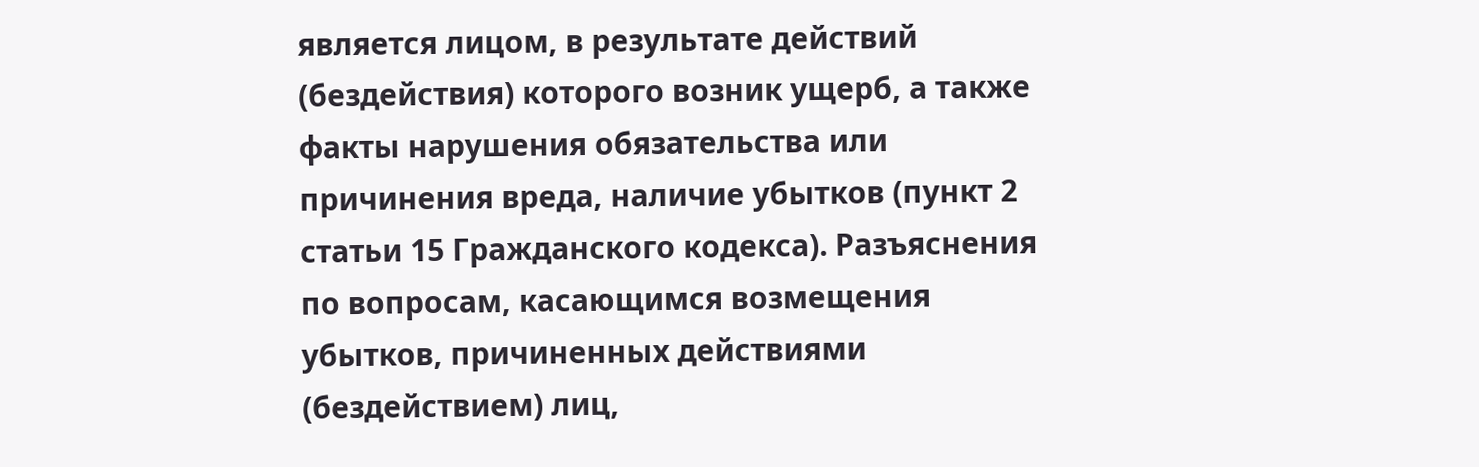является лицом, в результате действий (бездействия) которого возник ущерб, а также факты нарушения обязательства или причинения вреда, наличие убытков (пункт 2 статьи 15 Гражданского кодекса). Разъяснения по вопросам, касающимся возмещения убытков, причиненных действиями (бездействием) лиц,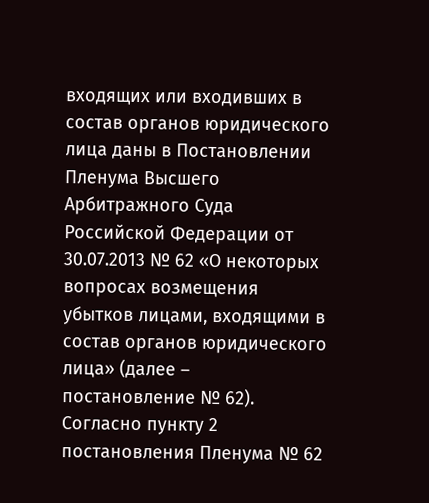входящих или входивших в состав органов юридического лица даны в Постановлении Пленума Высшего Арбитражного Суда Российской Федерации от 30.07.2013 № 62 «О некоторых вопросах возмещения убытков лицами, входящими в состав органов юридического лица» (далее – постановление № 62). Согласно пункту 2 постановления Пленума № 62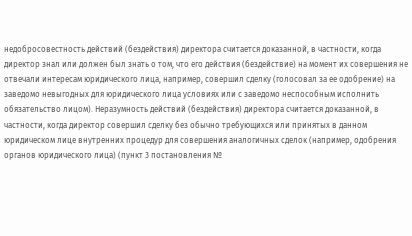недобросовестность действий (бездействия) директора считается доказанной, в частности, когда директор знал или должен был знать о том, что его действия (бездействие) на момент их совершения не отвечали интересам юридического лица, например, совершил сделку (голосовал за ее одобрение) на заведомо невыгодных для юридического лица условиях или с заведомо неспособным исполнить обязательство лицом). Неразумность действий (бездействия) директора считается доказанной, в частности, когда директор совершил сделку без обычно требующихся или принятых в данном юридическом лице внутренних процедур для совершения аналогичных сделок (например, одобрения органов юридического лица) (пункт 3 постановления №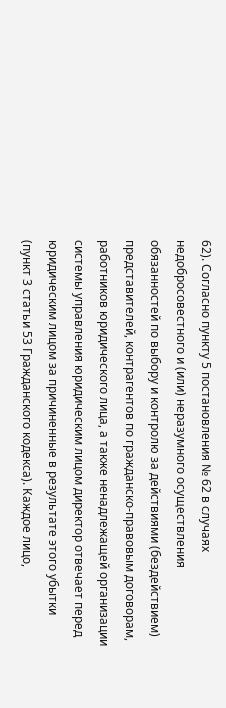62). Согласно пункту 5 постановления № 62 в случаях недобросовестного и (или) неразумного осуществления обязанностей по выбору и контролю за действиями (бездействием) представителей, контрагентов по гражданско-правовым договорам, работников юридического лица, а также ненадлежащей организации системы управления юридическим лицом директор отвечает перед юридическим лицом за причиненные в результате этого убытки (пункт 3 статьи 53 Гражданского кодекса). Каждое лицо,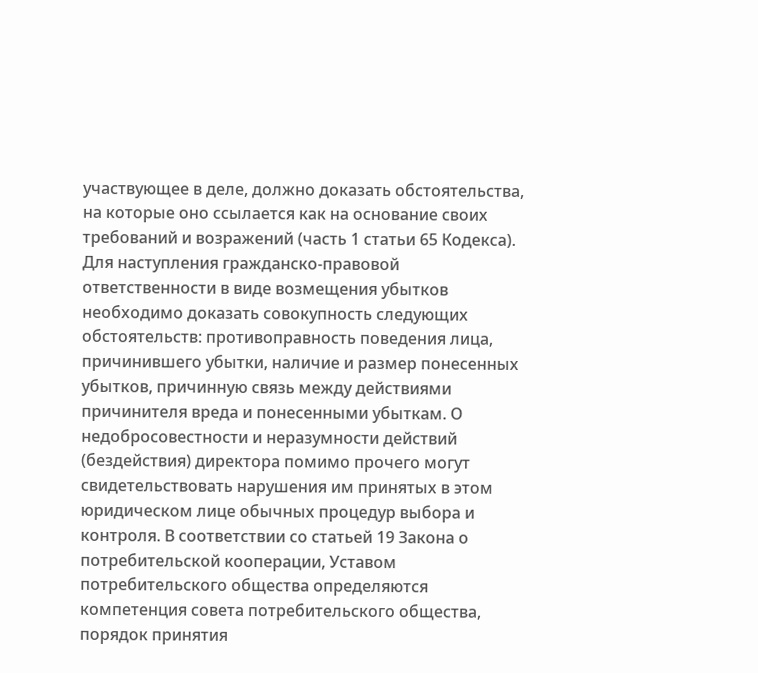участвующее в деле, должно доказать обстоятельства, на которые оно ссылается как на основание своих требований и возражений (часть 1 статьи 65 Кодекса). Для наступления гражданско-правовой ответственности в виде возмещения убытков необходимо доказать совокупность следующих обстоятельств: противоправность поведения лица, причинившего убытки, наличие и размер понесенных убытков, причинную связь между действиями причинителя вреда и понесенными убыткам. О недобросовестности и неразумности действий (бездействия) директора помимо прочего могут свидетельствовать нарушения им принятых в этом юридическом лице обычных процедур выбора и контроля. В соответствии со статьей 19 Закона о потребительской кооперации, Уставом потребительского общества определяются компетенция совета потребительского общества, порядок принятия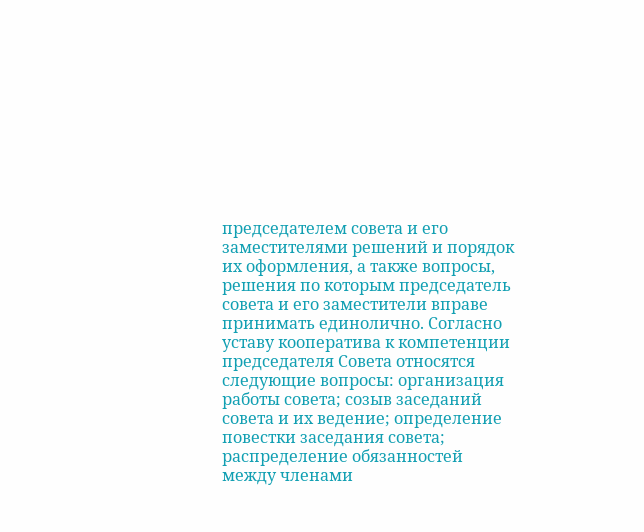председателем совета и его заместителями решений и порядок их оформления, а также вопросы, решения по которым председатель совета и его заместители вправе принимать единолично. Согласно уставу кооператива к компетенции председателя Совета относятся следующие вопросы: организация работы совета; созыв заседаний совета и их ведение; определение повестки заседания совета; распределение обязанностей между членами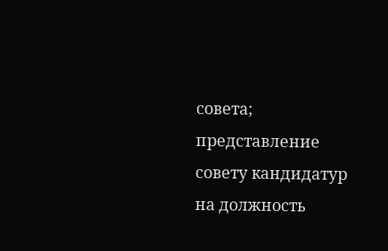совета; представление совету кандидатур на должность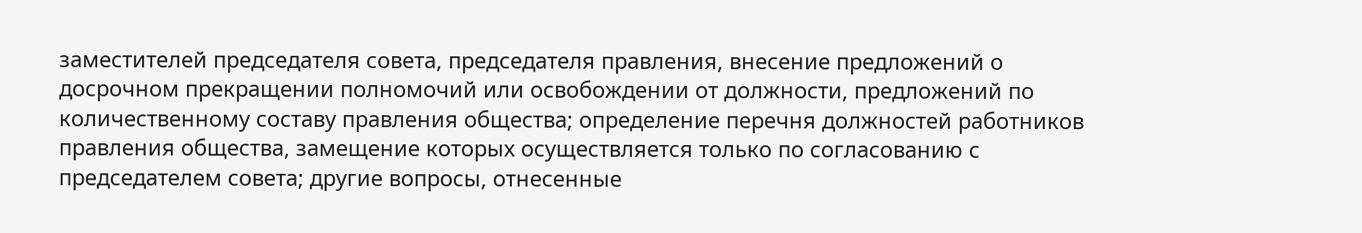заместителей председателя совета, председателя правления, внесение предложений о досрочном прекращении полномочий или освобождении от должности, предложений по количественному составу правления общества; определение перечня должностей работников правления общества, замещение которых осуществляется только по согласованию с председателем совета; другие вопросы, отнесенные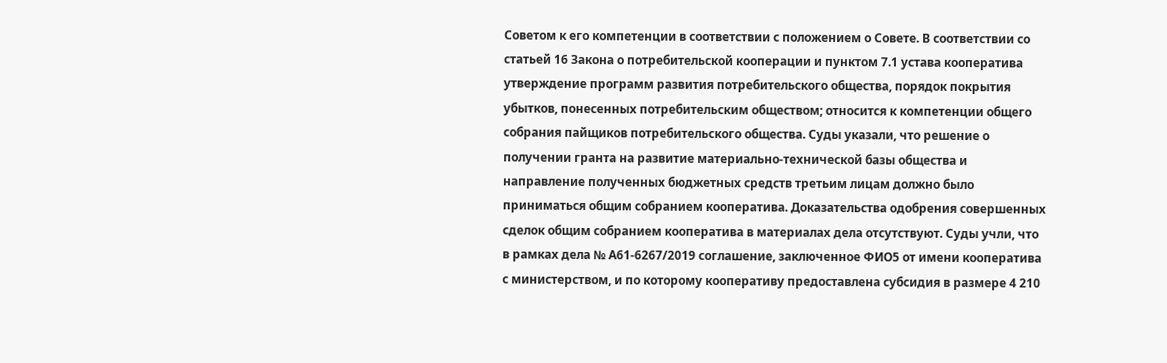Советом к его компетенции в соответствии с положением о Совете. В соответствии со статьей 16 Закона о потребительской кооперации и пунктом 7.1 устава кооператива утверждение программ развития потребительского общества, порядок покрытия убытков, понесенных потребительским обществом; относится к компетенции общего собрания пайщиков потребительского общества. Суды указали, что решение о получении гранта на развитие материально-технической базы общества и направление полученных бюджетных средств третьим лицам должно было приниматься общим собранием кооператива. Доказательства одобрения совершенных сделок общим собранием кооператива в материалах дела отсутствуют. Суды учли, что в рамках дела № А61-6267/2019 соглашение, заключенное ФИО5 от имени кооператива с министерством, и по которому кооперативу предоставлена субсидия в размере 4 210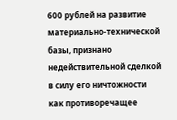600 рублей на развитие материально-технической базы, признано недействительной сделкой в силу его ничтожности как противоречащее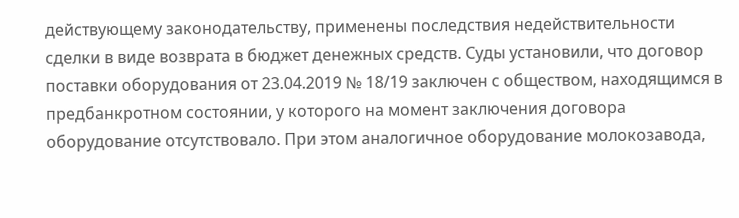действующему законодательству, применены последствия недействительности сделки в виде возврата в бюджет денежных средств. Суды установили, что договор поставки оборудования от 23.04.2019 № 18/19 заключен с обществом, находящимся в предбанкротном состоянии, у которого на момент заключения договора оборудование отсутствовало. При этом аналогичное оборудование молокозавода,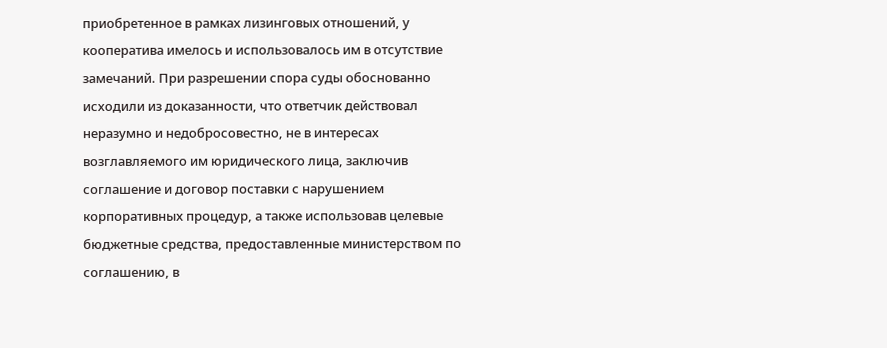приобретенное в рамках лизинговых отношений, у кооператива имелось и использовалось им в отсутствие замечаний. При разрешении спора суды обоснованно исходили из доказанности, что ответчик действовал неразумно и недобросовестно, не в интересах возглавляемого им юридического лица, заключив соглашение и договор поставки с нарушением корпоративных процедур, а также использовав целевые бюджетные средства, предоставленные министерством по соглашению, в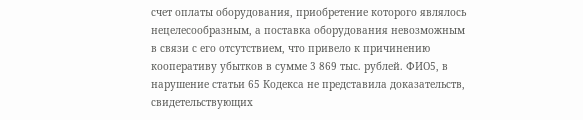счет оплаты оборудования, приобретение которого являлось нецелесообразным, а поставка оборудования невозможным в связи с его отсутствием, что привело к причинению кооперативу убытков в сумме 3 869 тыс. рублей. ФИО5, в нарушение статьи 65 Кодекса не представила доказательств, свидетельствующих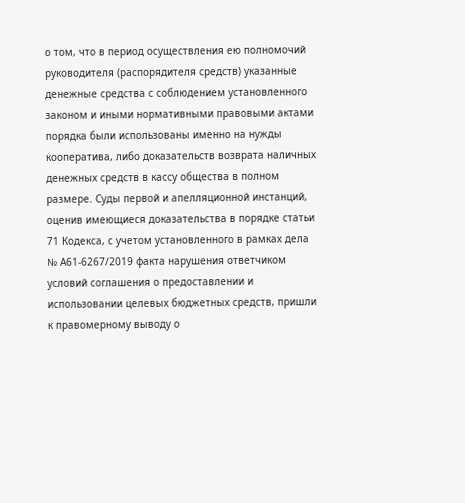о том, что в период осуществления ею полномочий руководителя (распорядителя средств) указанные денежные средства с соблюдением установленного законом и иными нормативными правовыми актами порядка были использованы именно на нужды кооператива, либо доказательств возврата наличных денежных средств в кассу общества в полном размере. Суды первой и апелляционной инстанций, оценив имеющиеся доказательства в порядке статьи 71 Кодекса, с учетом установленного в рамках дела № А61-6267/2019 факта нарушения ответчиком условий соглашения о предоставлении и использовании целевых бюджетных средств, пришли к правомерному выводу о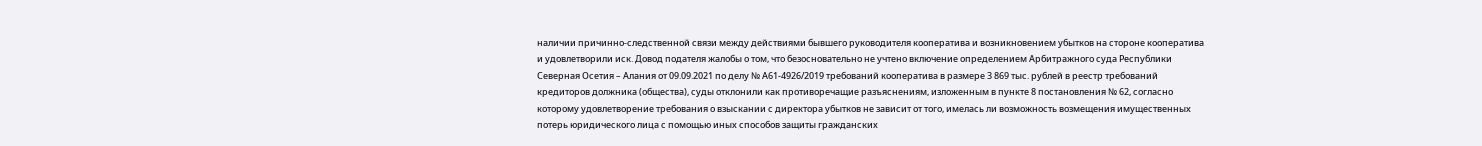наличии причинно-следственной связи между действиями бывшего руководителя кооператива и возникновением убытков на стороне кооператива и удовлетворили иск. Довод подателя жалобы о том, что безосновательно не учтено включение определением Арбитражного суда Республики Северная Осетия – Алания от 09.09.2021 по делу № А61-4926/2019 требований кооператива в размере 3 869 тыс. рублей в реестр требований кредиторов должника (общества), суды отклонили как противоречащие разъяснениям, изложенным в пункте 8 постановления № 62, согласно которому удовлетворение требования о взыскании с директора убытков не зависит от того, имелась ли возможность возмещения имущественных потерь юридического лица с помощью иных способов защиты гражданских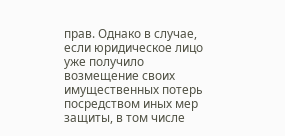прав. Однако в случае, если юридическое лицо уже получило возмещение своих имущественных потерь посредством иных мер защиты, в том числе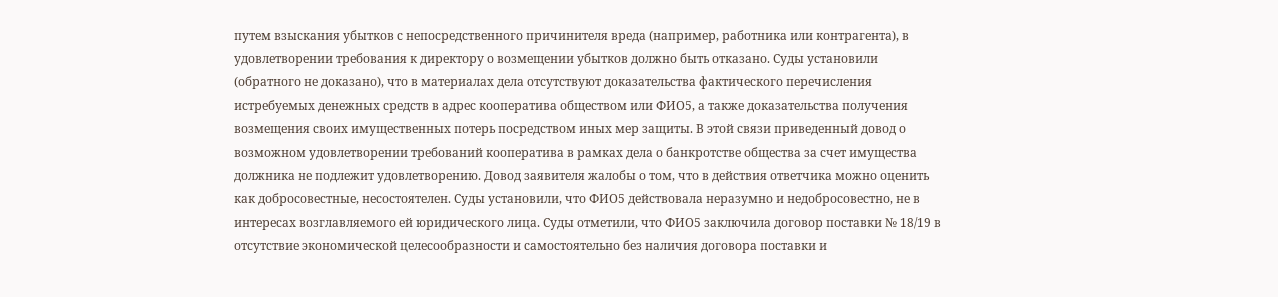путем взыскания убытков с непосредственного причинителя вреда (например, работника или контрагента), в удовлетворении требования к директору о возмещении убытков должно быть отказано. Суды установили (обратного не доказано), что в материалах дела отсутствуют доказательства фактического перечисления истребуемых денежных средств в адрес кооператива обществом или ФИО5, а также доказательства получения возмещения своих имущественных потерь посредством иных мер защиты. В этой связи приведенный довод о возможном удовлетворении требований кооператива в рамках дела о банкротстве общества за счет имущества должника не подлежит удовлетворению. Довод заявителя жалобы о том, что в действия ответчика можно оценить как добросовестные, несостоятелен. Суды установили, что ФИО5 действовала неразумно и недобросовестно, не в интересах возглавляемого ей юридического лица. Суды отметили, что ФИО5 заключила договор поставки № 18/19 в отсутствие экономической целесообразности и самостоятельно без наличия договора поставки и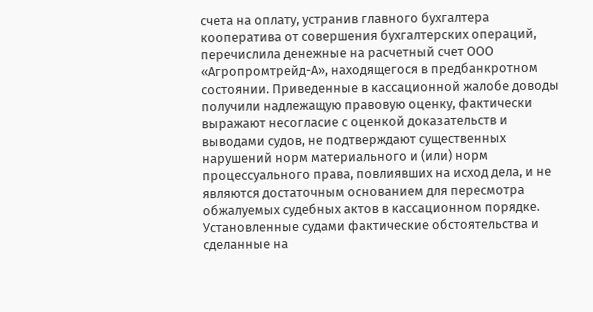счета на оплату, устранив главного бухгалтера кооператива от совершения бухгалтерских операций, перечислила денежные на расчетный счет ООО «Агропромтрейд-А», находящегося в предбанкротном состоянии. Приведенные в кассационной жалобе доводы получили надлежащую правовую оценку, фактически выражают несогласие с оценкой доказательств и выводами судов, не подтверждают существенных нарушений норм материального и (или) норм процессуального права, повлиявших на исход дела, и не являются достаточным основанием для пересмотра обжалуемых судебных актов в кассационном порядке. Установленные судами фактические обстоятельства и сделанные на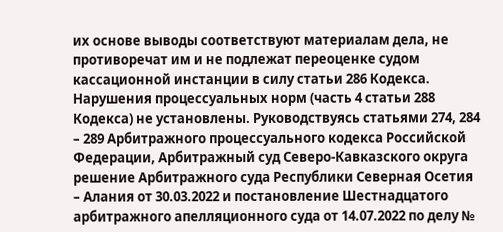их основе выводы соответствуют материалам дела, не противоречат им и не подлежат переоценке судом кассационной инстанции в силу статьи 286 Кодекса. Нарушения процессуальных норм (часть 4 статьи 288 Кодекса) не установлены. Руководствуясь статьями 274, 284 – 289 Арбитражного процессуального кодекса Российской Федерации, Арбитражный суд Северо-Кавказского округа решение Арбитражного суда Республики Северная Осетия – Алания от 30.03.2022 и постановление Шестнадцатого арбитражного апелляционного суда от 14.07.2022 по делу №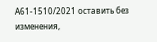А61-1510/2021 оставить без изменения,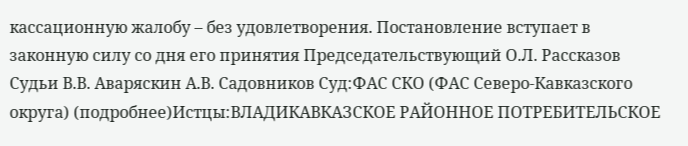кассационную жалобу – без удовлетворения. Постановление вступает в законную силу со дня его принятия Председательствующий О.Л. Рассказов Судьи В.В. Аваряскин А.В. Садовников Суд:ФАС СКО (ФАС Северо-Кавказского округа) (подробнее)Истцы:ВЛАДИКАВКАЗСКОЕ РАЙОННОЕ ПОТРЕБИТЕЛЬСКОЕ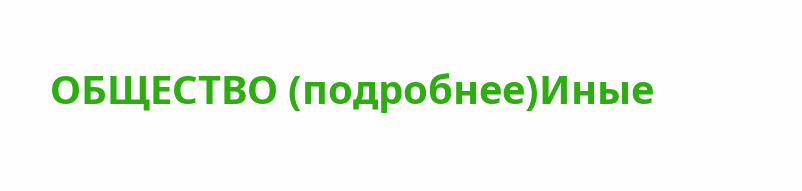ОБЩЕСТВО (подробнее)Иные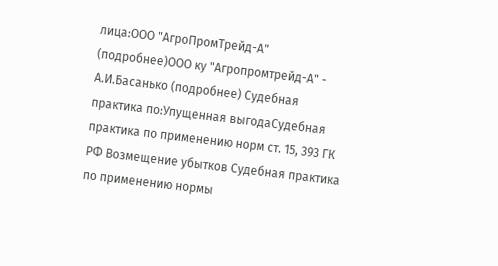лица:ООО "АгроПромТрейд-А" (подробнее)ООО ку "Агропромтрейд-А" - А.И.Басанько (подробнее) Судебная практика по:Упущенная выгодаСудебная практика по применению норм ст. 15, 393 ГК РФ Возмещение убытков Судебная практика по применению нормы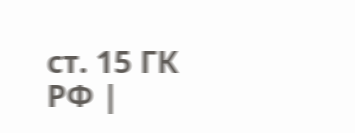ст. 15 ГК РФ |